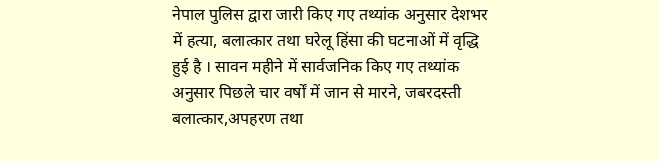नेपाल पुलिस द्वारा जारी किए गए तथ्यांक अनुसार देशभर में हत्या, बलात्कार तथा घरेलू हिंसा की घटनाओं में वृद्धि हुई है । सावन महीने में सार्वजनिक किए गए तथ्यांक अनुसार पिछले चार वर्षों में जान से मारने, जबरदस्ती बलात्कार,अपहरण तथा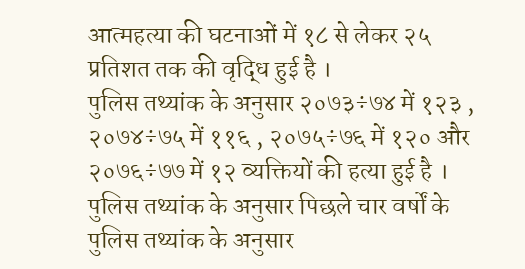आत्महत्या की घटनाओं में १८ से लेकर २५ प्रतिशत तक की वृद्धि हुई है ।
पुलिस तथ्यांक के अनुसार २०७३÷७४ में १२३ , २०७४÷७५ में ११६ , २०७५÷७६ में १२० और २०७६÷७७ में १२ व्यक्तियों की हत्या हुई है । पुलिस तथ्यांक के अनुसार पिछले चार वर्षों के पुलिस तथ्यांक के अनुसार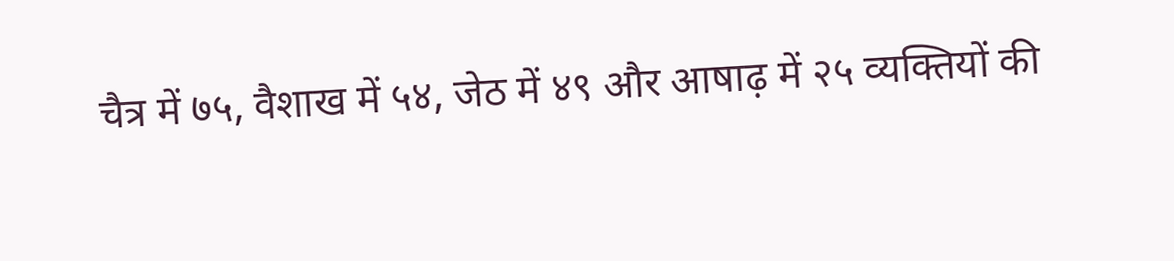चैत्र में ७५, वैशाख में ५४, जेठ में ४९ और आषाढ़ में २५ व्यक्तियों की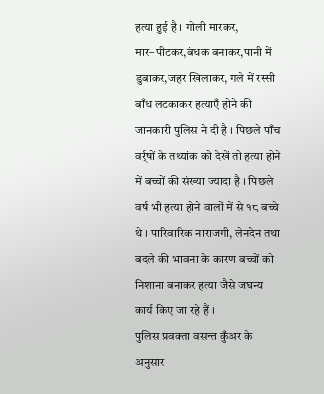हत्या हुई है । गोली मारकर, मार–पीटकर,बंधक बनाकर,पानी में डुबाकर,जहर खिलाकर, गले में रस्सी बाँध लटकाकर हत्याएँ होने की जानकारी पुलिस ने दी है । पिछले पाँच वर्र्षों के तथ्यांक को देखें तो हत्या होने में बच्चों की संख्या ज्यादा है । पिछले वर्ष भी हत्या होने वालों में से १८ बच्चे थे । पारिवारिक नाराजगी, लेनदेन तथा बदले की भावना के कारण बच्चों को निशाना बनाकर हत्या जैसे जघन्य कार्य किए जा रहे हैं ।
पुलिस प्रवक्ता वसन्त कुँअर के अनुसार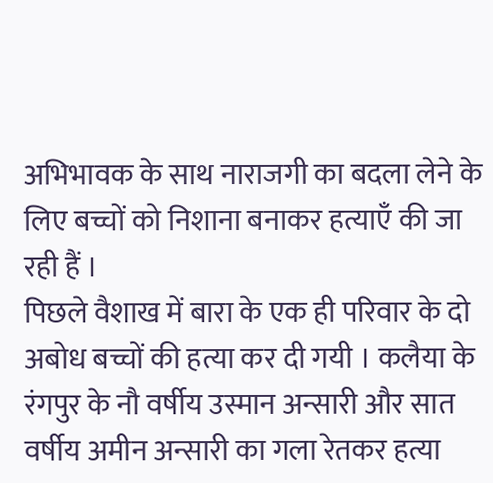अभिभावक के साथ नाराजगी का बदला लेने के लिए बच्चों को निशाना बनाकर हत्याएँ की जा रही हैं ।
पिछले वैशाख में बारा के एक ही परिवार के दो अबोध बच्चों की हत्या कर दी गयी । कलैया के रंगपुर के नौ वर्षीय उस्मान अन्सारी और सात वर्षीय अमीन अन्सारी का गला रेतकर हत्या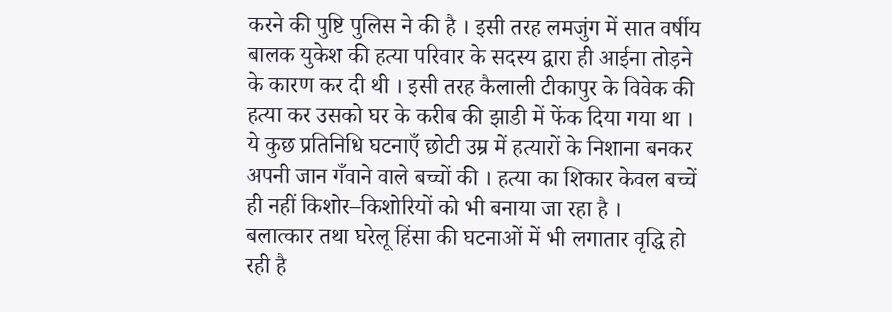करने की पुष्टि पुलिस ने की है । इसी तरह लमजुंग में सात वर्षीय बालक युकेश की हत्या परिवार के सदस्य द्वारा ही आईना तोड़ने के कारण कर दी थी । इसी तरह कैलाली टीकापुर के विवेक की हत्या कर उसको घर के करीब की झाडी में फेंक दिया गया था । ये कुछ प्रतिनिधि घटनाएँ छोटी उम्र में हत्यारों के निशाना बनकर अपनी जान गँवाने वाले बच्चों की । हत्या का शिकार केवल बच्चें ही नहीं किशोर–किशोरियों को भी बनाया जा रहा है ।
बलात्कार तथा घरेलू हिंसा की घटनाओं में भी लगातार वृद्धि हो रही है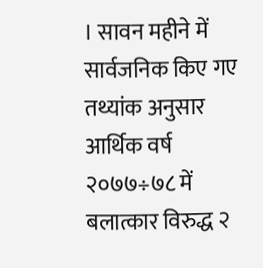। सावन महीने में सार्वजनिक किए गए तथ्यांक अनुसार आर्थिक वर्ष २०७७÷७८ में बलात्कार विरुद्ध २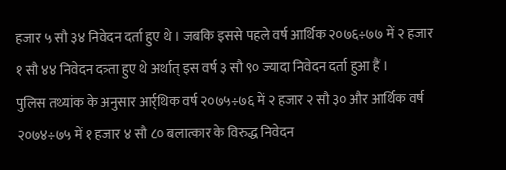हजार ५ सौ ३४ निवेदन दर्ता हुए थे । जबकि इससे पहले वर्ष आर्थिक २०७६÷७७ में २ हजार १ सौ ४४ निवेदन दत्र्ता हुए थे अर्थात् इस वर्ष ३ सौ ९० ज्यादा निवेदन दर्ता हुआ हैं ।
पुलिस तथ्यांक के अनुसार आर्र्थिक वर्ष २०७५÷७६ में २ हजार २ सौ ३० और आर्थिक वर्ष २०७४÷७५ में १ हजार ४ सौ ८० बलात्कार के विरुद्ध निवेदन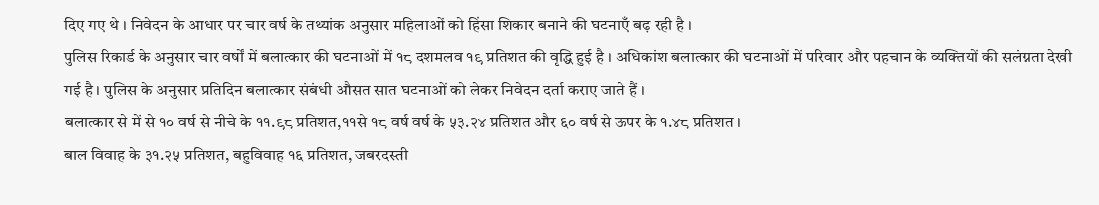दिए गए थे । निवेदन के आधार पर चार वर्ष के तथ्यांक अनुसार महिलाओं को हिंसा शिकार बनाने की घटनाएँ बढ़ रही है ।
पुलिस रिकार्ड के अनुसार चार वर्षों में बलात्कार की घटनाओं में १८ दशमलव १९ प्रतिशत की वृद्धि हुई है । अधिकांश बलात्कार की घटनाओं में परिवार और पहचान के व्यक्तियों की सलंग्नता देखी गई है । पुलिस के अनुसार प्रतिदिन बलात्कार संबंधी औसत सात घटनाओं को लेकर निवेदन दर्ता कराए जाते हैं ।
बलात्कार से में से १० वर्ष से नीचे के ११.९८ प्रतिशत,११से १८ वर्ष वर्ष के ५३.२४ प्रतिशत और ६० वर्ष से ऊपर के १.४८ प्रतिशत ।
बाल विवाह के ३१.२५ प्रतिशत, बहुविवाह १६ प्रतिशत, जबरदस्ती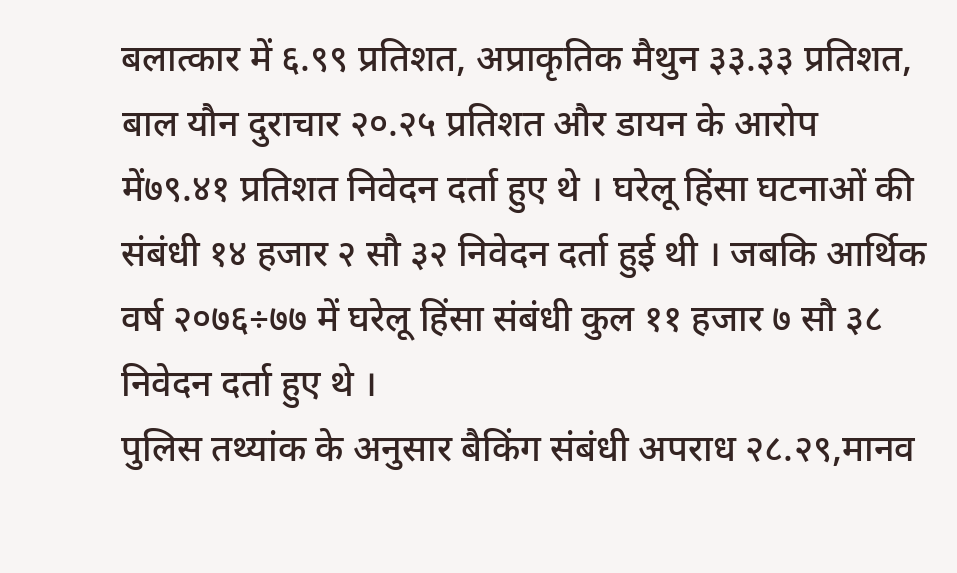बलात्कार में ६.९९ प्रतिशत, अप्राकृतिक मैथुन ३३.३३ प्रतिशत, बाल यौन दुराचार २०.२५ प्रतिशत और डायन के आरोप में७९.४१ प्रतिशत निवेदन दर्ता हुए थे । घरेलू हिंसा घटनाओं की संबंधी १४ हजार २ सौ ३२ निवेदन दर्ता हुई थी । जबकि आर्थिक वर्ष २०७६÷७७ में घरेलू हिंसा संबंधी कुल ११ हजार ७ सौ ३८ निवेदन दर्ता हुए थे ।
पुलिस तथ्यांक के अनुसार बैकिंग संबंधी अपराध २८.२९,मानव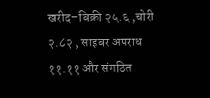खरीद–बिक्री २५.६ ,चोरी २.८२ , साइबर अपराध ११.११ और संगठित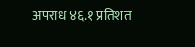अपराध ४६.१ प्रतिशत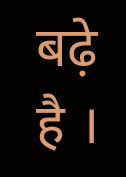बढ़े है ।